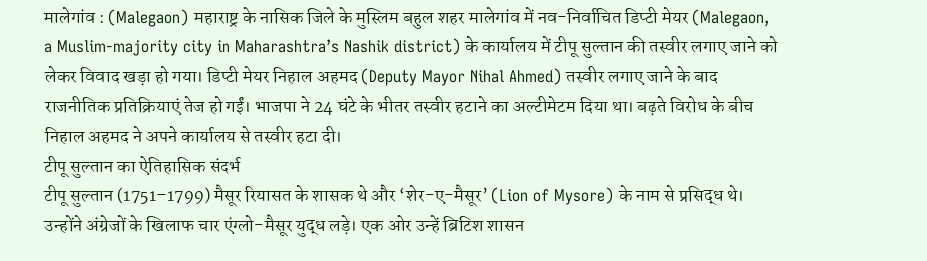मालेगांव : (Malegaon) महाराष्ट्र के नासिक जिले के मुस्लिम बहुल शहर मालेगांव में नव-निर्वाचित डिप्टी मेयर (Malegaon, a Muslim-majority city in Maharashtra’s Nashik district) के कार्यालय में टीपू सुल्तान की तस्वीर लगाए जाने को लेकर विवाद खड़ा हो गया। डिप्टी मेयर निहाल अहमद (Deputy Mayor Nihal Ahmed) तस्वीर लगाए जाने के बाद राजनीतिक प्रतिक्रियाएं तेज हो गईं। भाजपा ने 24 घंटे के भीतर तस्वीर हटाने का अल्टीमेटम दिया था। बढ़ते विरोध के बीच निहाल अहमद ने अपने कार्यालय से तस्वीर हटा दी।
टीपू सुल्तान का ऐतिहासिक संदर्भ
टीपू सुल्तान (1751–1799) मैसूर रियासत के शासक थे और ‘शेर-ए-मैसूर’ (Lion of Mysore) के नाम से प्रसिद्ध थे। उन्होंने अंग्रेजों के खिलाफ चार एंग्लो-मैसूर युद्ध लड़े। एक ओर उन्हें ब्रिटिश शासन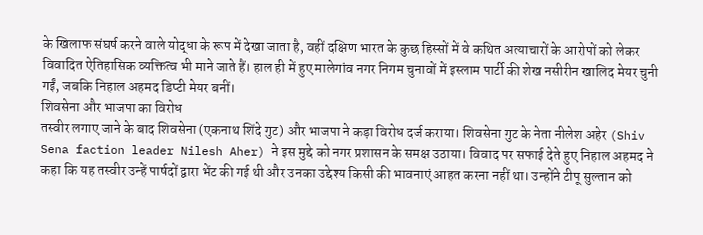के खिलाफ संघर्ष करने वाले योद्धा के रूप में देखा जाता है, वहीं दक्षिण भारत के कुछ हिस्सों में वे कथित अत्याचारों के आरोपों को लेकर विवादित ऐतिहासिक व्यक्तित्व भी माने जाते हैं। हाल ही में हुए मालेगांव नगर निगम चुनावों में इस्लाम पार्टी की शेख नसीरीन खालिद मेयर चुनी गईं, जबकि निहाल अहमद डिप्टी मेयर बनीं।
शिवसेना और भाजपा का विरोध
तस्वीर लगाए जाने के बाद शिवसेना (एकनाथ शिंदे गुट) और भाजपा ने कड़ा विरोध दर्ज कराया। शिवसेना गुट के नेता नीलेश अहेर (Shiv Sena faction leader Nilesh Aher) ने इस मुद्दे को नगर प्रशासन के समक्ष उठाया। विवाद पर सफाई देते हुए निहाल अहमद ने कहा कि यह तस्वीर उन्हें पार्षदों द्वारा भेंट की गई थी और उनका उद्देश्य किसी की भावनाएं आहत करना नहीं था। उन्होंने टीपू सुल्तान को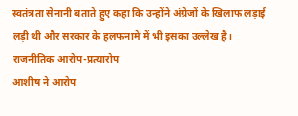स्वतंत्रता सेनानी बताते हुए कहा कि उन्होंने अंग्रेजों के खिलाफ लड़ाई लड़ी थी और सरकार के हलफनामे में भी इसका उल्लेख है।
राजनीतिक आरोप-प्रत्यारोप
आशीष ने आरोप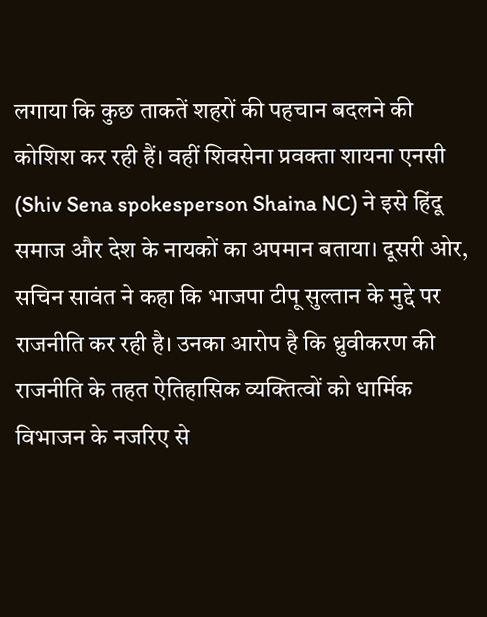लगाया कि कुछ ताकतें शहरों की पहचान बदलने की कोशिश कर रही हैं। वहीं शिवसेना प्रवक्ता शायना एनसी (Shiv Sena spokesperson Shaina NC) ने इसे हिंदू समाज और देश के नायकों का अपमान बताया। दूसरी ओर, सचिन सावंत ने कहा कि भाजपा टीपू सुल्तान के मुद्दे पर राजनीति कर रही है। उनका आरोप है कि ध्रुवीकरण की राजनीति के तहत ऐतिहासिक व्यक्तित्वों को धार्मिक विभाजन के नजरिए से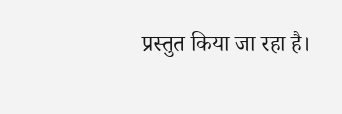प्रस्तुत किया जा रहा है।